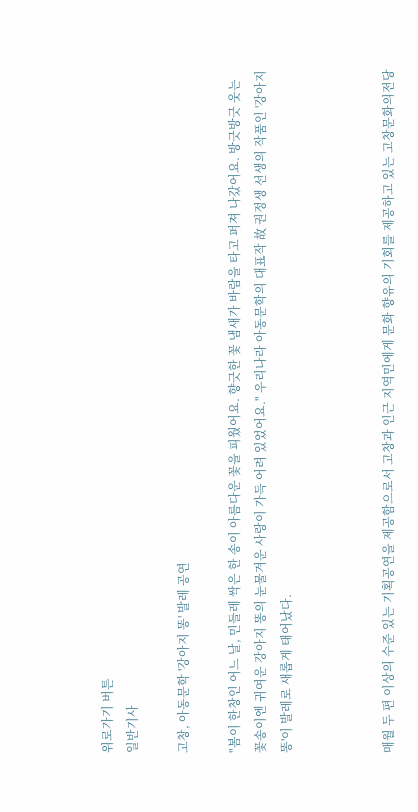위로가기 버튼
일반기사

고창, 아동문학 '강아지 똥' 발레 공연

"봄이 한창인 어느 날, 민들레 싹은 한 송이 아름다운 꽃을 피웠어요. 향긋한 꽃 냄새가 바람을 타고 퍼져 나갔어요. 방긋방긋 웃는 꽃송이엔 귀여운 강아지 똥의 눈물겨운 사랑이 가득 어려 있었어요." 우리나라 아동문학의 대표작 故 권정생 선생의 작품인 '강아지 똥'이 발레로 새롭게 태어났다.



매월 두 편 이상의 수준 있는 기획공연을 제공함으로서 고창과 인근 지역민에게 문화 향유의 기회를 제공하고 있는 고창문화의전당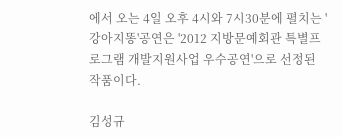에서 오는 4일 오후 4시와 7시30분에 펼치는 '강아지똥'공연은 '2012 지방문예회관 특별프로그램 개발지원사업 우수공연'으로 선정된 작품이다.

김성규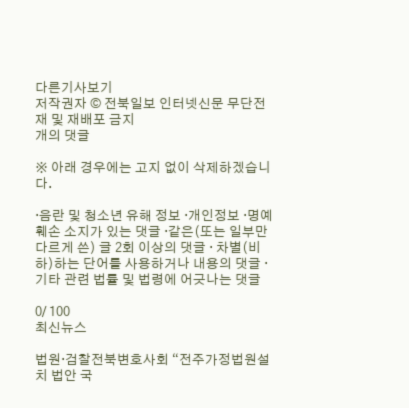다른기사보기
저작권자 © 전북일보 인터넷신문 무단전재 및 재배포 금지
개의 댓글

※ 아래 경우에는 고지 없이 삭제하겠습니다.

·음란 및 청소년 유해 정보 ·개인정보 ·명예훼손 소지가 있는 댓글 ·같은(또는 일부만 다르게 쓴) 글 2회 이상의 댓글 · 차별(비하)하는 단어를 사용하거나 내용의 댓글 ·기타 관련 법률 및 법령에 어긋나는 댓글

0/ 100
최신뉴스

법원·검찰전북변호사회 “전주가정법원설치 법안 국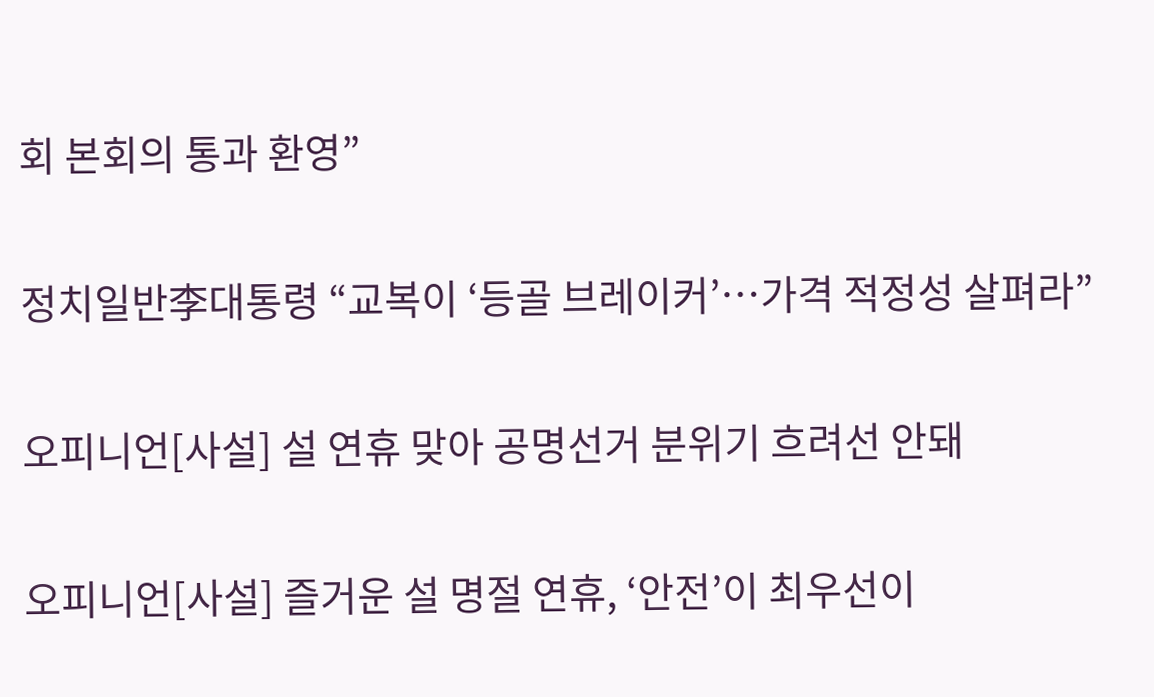회 본회의 통과 환영”

정치일반李대통령 “교복이 ‘등골 브레이커’…가격 적정성 살펴라”

오피니언[사설] 설 연휴 맞아 공명선거 분위기 흐려선 안돼

오피니언[사설] 즐거운 설 명절 연휴, ‘안전’이 최우선이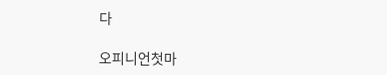다

오피니언첫마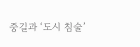중길과 ‘도시 침술’